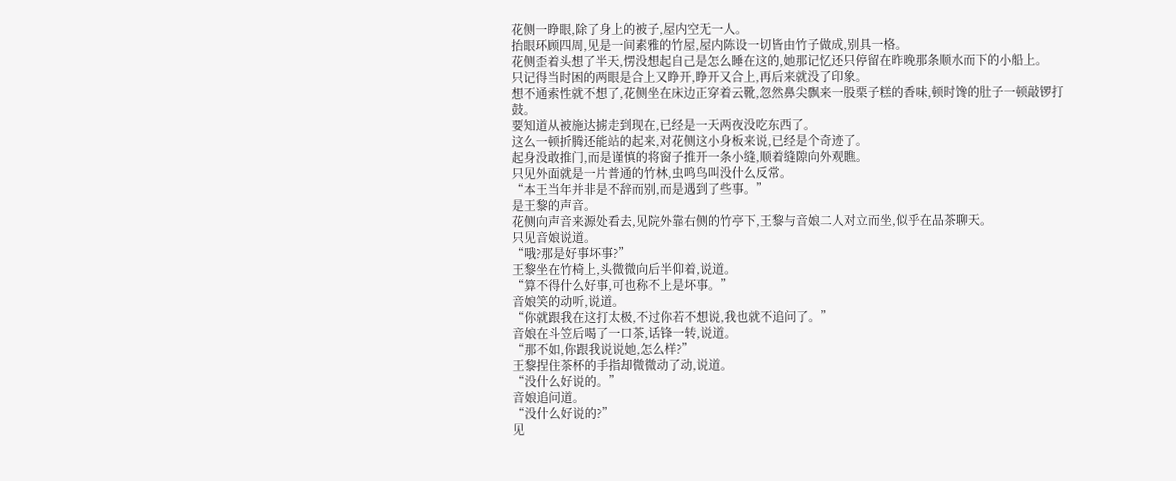花侧一睁眼,除了身上的被子,屋内空无一人。
抬眼环顾四周,见是一间素雅的竹屋,屋内陈设一切皆由竹子做成,别具一格。
花侧歪着头想了半天,愣没想起自己是怎么睡在这的,她那记忆还只停留在昨晚那条顺水而下的小船上。
只记得当时困的两眼是合上又睁开,睁开又合上,再后来就没了印象。
想不通索性就不想了,花侧坐在床边正穿着云靴,忽然鼻尖飘来一股栗子糕的香味,顿时馋的肚子一顿敲锣打鼓。
要知道从被施达掳走到现在,已经是一天两夜没吃东西了。
这么一顿折腾还能站的起来,对花侧这小身板来说,已经是个奇迹了。
起身没敢推门,而是谨慎的将窗子推开一条小缝,顺着缝隙向外观瞧。
只见外面就是一片普通的竹林,虫鸣鸟叫没什么反常。
“本王当年并非是不辞而别,而是遇到了些事。”
是王黎的声音。
花侧向声音来源处看去,见院外靠右侧的竹亭下,王黎与音娘二人对立而坐,似乎在品茶聊天。
只见音娘说道。
“哦?那是好事坏事?”
王黎坐在竹椅上,头微微向后半仰着,说道。
“算不得什么好事,可也称不上是坏事。”
音娘笑的动听,说道。
“你就跟我在这打太极,不过你若不想说,我也就不追问了。”
音娘在斗笠后喝了一口茶,话锋一转,说道。
“那不如,你跟我说说她,怎么样?”
王黎捏住茶杯的手指却微微动了动,说道。
“没什么好说的。”
音娘追问道。
“没什么好说的?”
见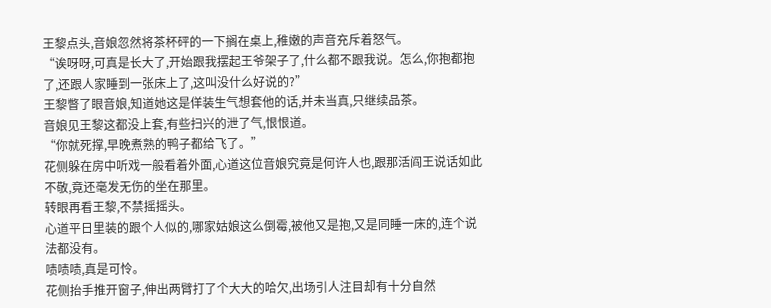王黎点头,音娘忽然将茶杯砰的一下搁在桌上,稚嫩的声音充斥着怒气。
“诶呀呀,可真是长大了,开始跟我摆起王爷架子了,什么都不跟我说。怎么,你抱都抱了,还跟人家睡到一张床上了,这叫没什么好说的?”
王黎瞥了眼音娘,知道她这是佯装生气想套他的话,并未当真,只继续品茶。
音娘见王黎这都没上套,有些扫兴的泄了气,恨恨道。
“你就死撑,早晚煮熟的鸭子都给飞了。”
花侧躲在房中听戏一般看着外面,心道这位音娘究竟是何许人也,跟那活阎王说话如此不敬,竟还毫发无伤的坐在那里。
转眼再看王黎,不禁摇摇头。
心道平日里装的跟个人似的,哪家姑娘这么倒霉,被他又是抱,又是同睡一床的,连个说法都没有。
啧啧啧,真是可怜。
花侧抬手推开窗子,伸出两臂打了个大大的哈欠,出场引人注目却有十分自然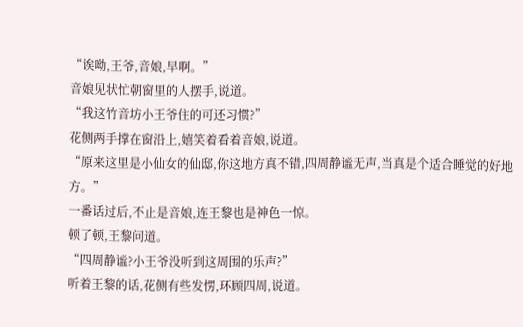“诶呦,王爷,音娘,早啊。”
音娘见状忙朝窗里的人摆手,说道。
“我这竹音坊小王爷住的可还习惯?”
花侧两手撑在窗沿上,嬉笑着看着音娘,说道。
“原来这里是小仙女的仙邸,你这地方真不错,四周静谧无声,当真是个适合睡觉的好地方。”
一番话过后,不止是音娘,连王黎也是神色一惊。
顿了顿,王黎问道。
“四周静谧?小王爷没听到这周围的乐声?”
听着王黎的话,花侧有些发愣,环顾四周,说道。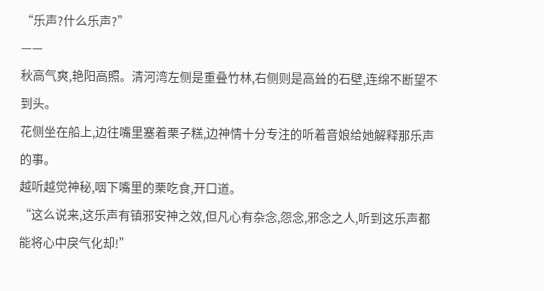“乐声?什么乐声?”
——
秋高气爽,艳阳高照。清河湾左侧是重叠竹林,右侧则是高耸的石壁,连绵不断望不到头。
花侧坐在船上,边往嘴里塞着栗子糕,边神情十分专注的听着音娘给她解释那乐声的事。
越听越觉神秘,咽下嘴里的栗吃食,开口道。
“这么说来,这乐声有镇邪安神之效,但凡心有杂念,怨念,邪念之人,听到这乐声都能将心中戾气化却!”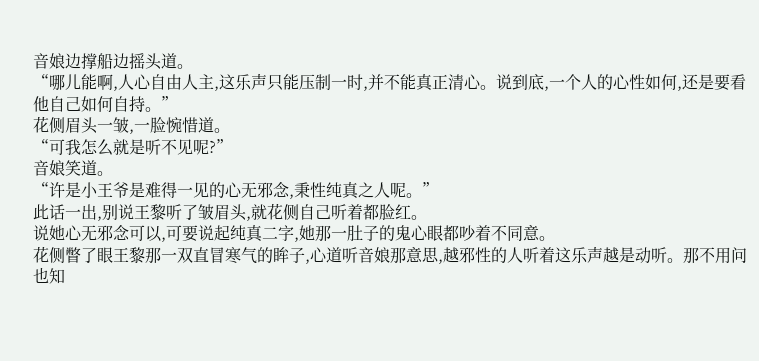音娘边撑船边摇头道。
“哪儿能啊,人心自由人主,这乐声只能压制一时,并不能真正清心。说到底,一个人的心性如何,还是要看他自己如何自持。”
花侧眉头一皱,一脸惋惜道。
“可我怎么就是听不见呢?”
音娘笑道。
“许是小王爷是难得一见的心无邪念,秉性纯真之人呢。”
此话一出,别说王黎听了皱眉头,就花侧自己听着都脸红。
说她心无邪念可以,可要说起纯真二字,她那一肚子的鬼心眼都吵着不同意。
花侧瞥了眼王黎那一双直冒寒气的眸子,心道听音娘那意思,越邪性的人听着这乐声越是动听。那不用问也知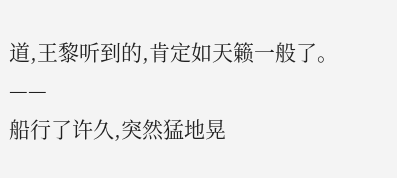道,王黎听到的,肯定如天籁一般了。
——
船行了许久,突然猛地晃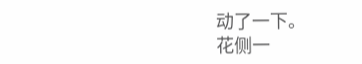动了一下。
花侧一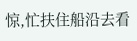惊,忙扶住船沿去看